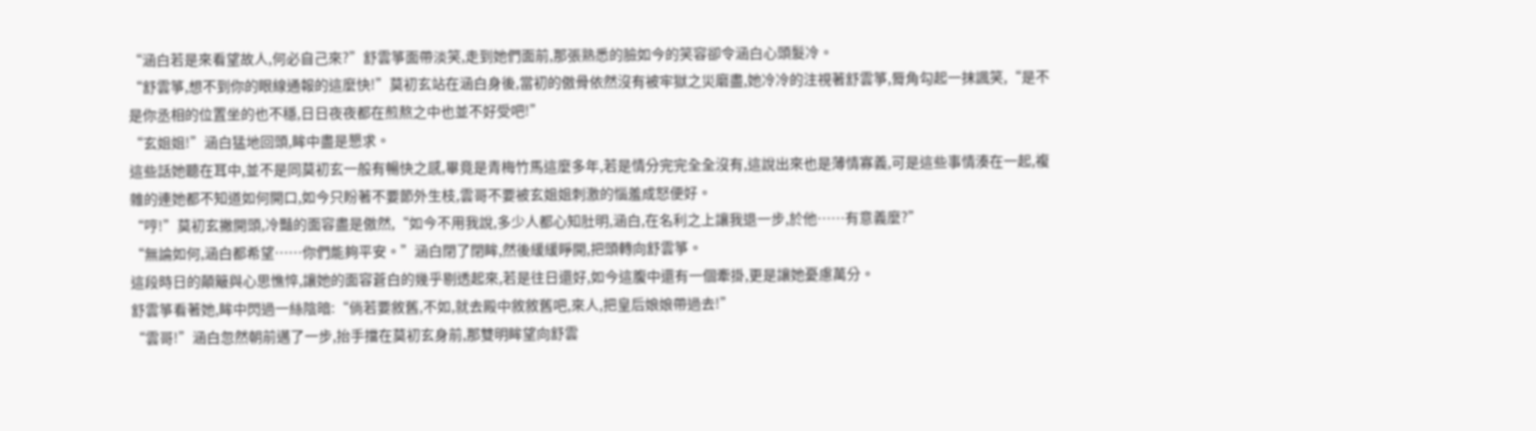“涵白若是來看望故人,何必自己來?”舒雲箏面帶淡笑,走到她們面前,那張熟悉的臉如今的笑容卻令涵白心頭髮冷。
“舒雲箏,想不到你的眼線通報的這麼快!”莫初玄站在涵白身後,當初的傲骨依然沒有被牢獄之災磨盡,她冷冷的注視著舒雲箏,脣角勾起一抹諷笑,“是不是你丞相的位置坐的也不穩,日日夜夜都在煎熬之中也並不好受吧!”
“玄姐姐!”涵白猛地回頭,眸中盡是懇求。
這些話她聽在耳中,並不是同莫初玄一般有暢快之感,畢竟是青梅竹馬這麼多年,若是情分完完全全沒有,這說出來也是薄情寡義,可是這些事情湊在一起,複雜的連她都不知道如何開口,如今只盼著不要節外生枝,雲哥不要被玄姐姐刺激的惱羞成怒便好。
“哼!”莫初玄撇開頭,冷豔的面容盡是傲然,“如今不用我說,多少人都心知肚明,涵白,在名利之上讓我退一步,於他……有意義麼?”
“無論如何,涵白都希望……你們能夠平安。”涵白閉了閉眸,然後緩緩睜開,把頭轉向舒雲箏。
這段時日的顛簸與心思憔悴,讓她的面容蒼白的幾乎剔透起來,若是往日還好,如今這腹中還有一個牽掛,更是讓她憂慮萬分。
舒雲箏看著她,眸中閃過一絲陰暗:“倘若要敘舊,不如,就去殿中敘敘舊吧,來人,把皇后娘娘帶過去!”
“雲哥!”涵白忽然朝前邁了一步,抬手擋在莫初玄身前,那雙明眸望向舒雲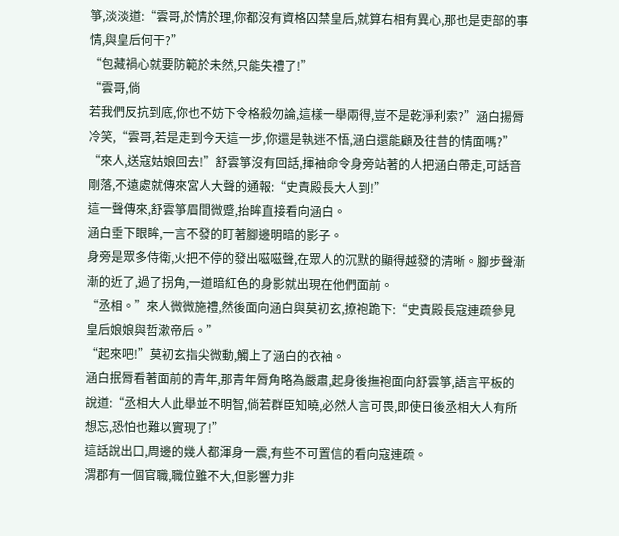箏,淡淡道:“雲哥,於情於理,你都沒有資格囚禁皇后,就算右相有異心,那也是吏部的事情,與皇后何干?”
“包藏禍心就要防範於未然,只能失禮了!”
“雲哥,倘
若我們反抗到底,你也不妨下令格殺勿論,這樣一舉兩得,豈不是乾淨利索?”涵白揚脣冷笑,“雲哥,若是走到今天這一步,你還是執迷不悟,涵白還能顧及往昔的情面嗎?”
“來人,送寇姑娘回去!”舒雲箏沒有回話,揮袖命令身旁站著的人把涵白帶走,可話音剛落,不遠處就傳來宮人大聲的通報:“史責殿長大人到!”
這一聲傳來,舒雲箏眉間微蹙,抬眸直接看向涵白。
涵白垂下眼眸,一言不發的盯著腳邊明暗的影子。
身旁是眾多侍衛,火把不停的發出嗞嗞聲,在眾人的沉默的顯得越發的清晰。腳步聲漸漸的近了,過了拐角,一道暗紅色的身影就出現在他們面前。
“丞相。”來人微微施禮,然後面向涵白與莫初玄,撩袍跪下:“史責殿長寇連疏參見皇后娘娘與哲漱帝后。”
“起來吧!”莫初玄指尖微動,觸上了涵白的衣袖。
涵白抿脣看著面前的青年,那青年脣角略為嚴肅,起身後撫袍面向舒雲箏,語言平板的說道:“丞相大人此舉並不明智,倘若群臣知曉,必然人言可畏,即使日後丞相大人有所想忘,恐怕也難以實現了!”
這話說出口,周邊的幾人都渾身一震,有些不可置信的看向寇連疏。
渭郡有一個官職,職位雖不大,但影響力非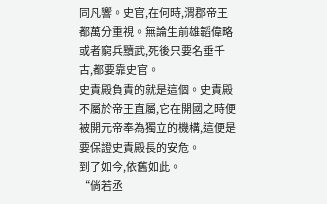同凡響。史官,在何時,渭郡帝王都萬分重視。無論生前雄韜偉略或者窮兵黷武,死後只要名垂千古,都要靠史官。
史責殿負責的就是這個。史責殿不屬於帝王直屬,它在開國之時便被開元帝奉為獨立的機構,這便是要保證史責殿長的安危。
到了如今,依舊如此。
“倘若丞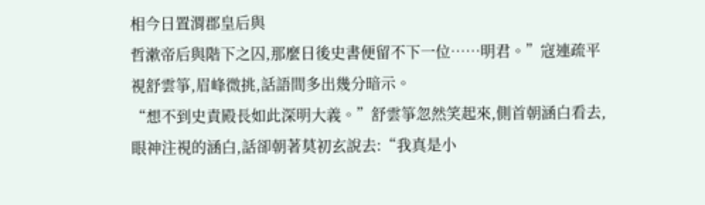相今日置渭郡皇后與
哲漱帝后與階下之囚,那麼日後史書便留不下一位……明君。”寇連疏平視舒雲箏,眉峰微挑,話語間多出幾分暗示。
“想不到史責殿長如此深明大義。”舒雲箏忽然笑起來,側首朝涵白看去,眼神注視的涵白,話卻朝著莫初玄說去:“我真是小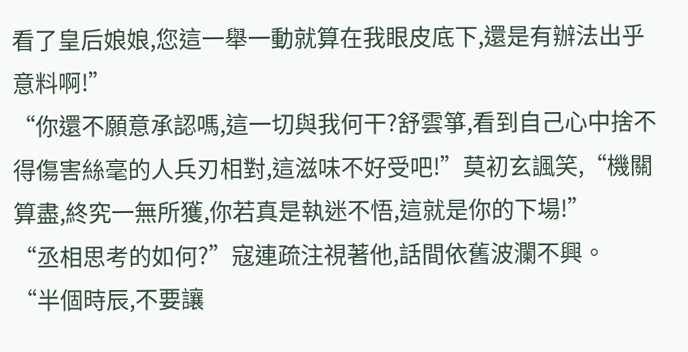看了皇后娘娘,您這一舉一動就算在我眼皮底下,還是有辦法出乎意料啊!”
“你還不願意承認嗎,這一切與我何干?舒雲箏,看到自己心中捨不得傷害絲毫的人兵刃相對,這滋味不好受吧!”莫初玄諷笑,“機關算盡,終究一無所獲,你若真是執迷不悟,這就是你的下場!”
“丞相思考的如何?”寇連疏注視著他,話間依舊波瀾不興。
“半個時辰,不要讓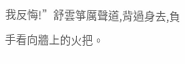我反悔!”舒雲箏厲聲道,背過身去,負手看向牆上的火把。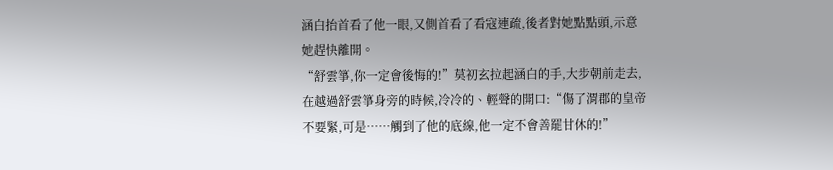涵白抬首看了他一眼,又側首看了看寇連疏,後者對她點點頭,示意她趕快離開。
“舒雲箏,你一定會後悔的!”莫初玄拉起涵白的手,大步朝前走去,在越過舒雲箏身旁的時候,冷冷的、輕聲的開口:“傷了渭郡的皇帝不要緊,可是……觸到了他的底線,他一定不會善罷甘休的!”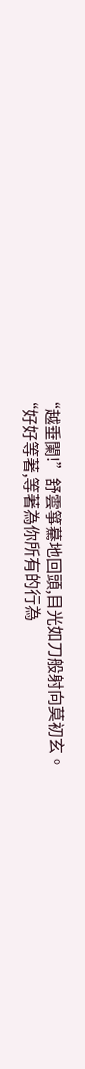“越垂闌!”舒雲箏驀地回頭,目光如刀般射向莫初玄。
“好好等著,等著為你所有的行為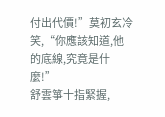付出代價!”莫初玄冷笑,“你應該知道,他的底線,究竟是什麼!”
舒雲箏十指緊握,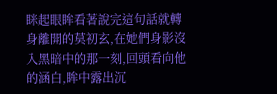眯起眼眸看著說完這句話就轉身離開的莫初玄,在她們身影沒入黑暗中的那一刻,回頭看向他的涵白,眸中露出沉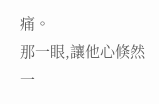痛。
那一眼,讓他心倏然一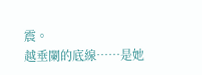震。
越垂闌的底線……是她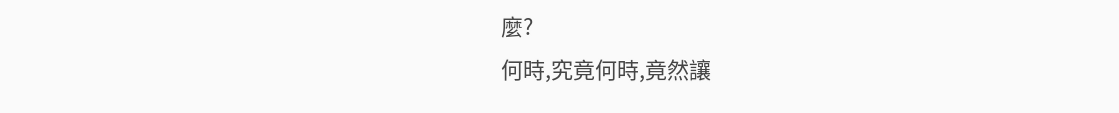麼?
何時,究竟何時,竟然讓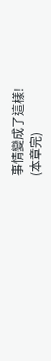事情變成了這樣!
(本章完)